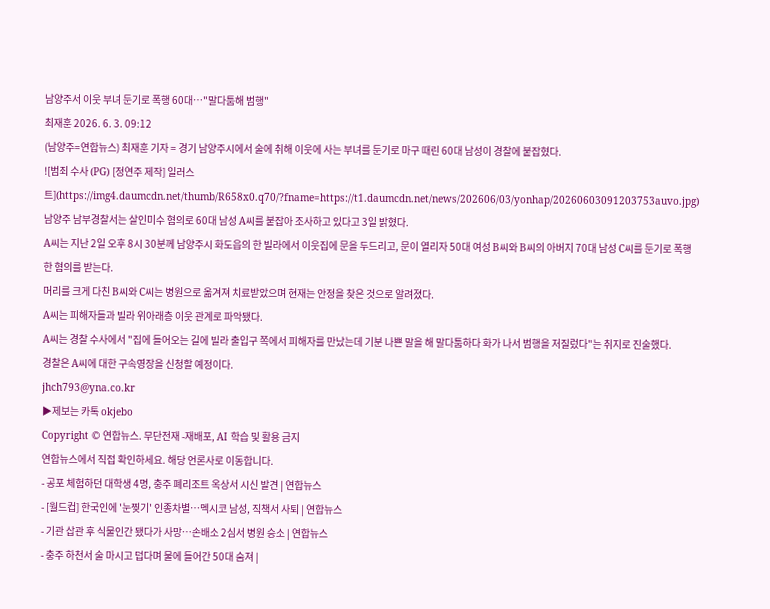남양주서 이웃 부녀 둔기로 폭행 60대…"말다툼해 범행"
최재훈 2026. 6. 3. 09:12
(남양주=연합뉴스) 최재훈 기자 = 경기 남양주시에서 술에 취해 이웃에 사는 부녀를 둔기로 마구 때린 60대 남성이 경찰에 붙잡혔다.
![범죄 수사 (PG) [정연주 제작] 일러스트](https://img4.daumcdn.net/thumb/R658x0.q70/?fname=https://t1.daumcdn.net/news/202606/03/yonhap/20260603091203753auvo.jpg)
남양주 남부경찰서는 살인미수 혐의로 60대 남성 A씨를 붙잡아 조사하고 있다고 3일 밝혔다.
A씨는 지난 2일 오후 8시 30분께 남양주시 화도읍의 한 빌라에서 이웃집에 문을 두드리고, 문이 열리자 50대 여성 B씨와 B씨의 아버지 70대 남성 C씨를 둔기로 폭행한 혐의를 받는다.
머리를 크게 다친 B씨와 C씨는 병원으로 옮겨져 치료받았으며 현재는 안정을 찾은 것으로 알려졌다.
A씨는 피해자들과 빌라 위아래층 이웃 관계로 파악됐다.
A씨는 경찰 수사에서 "집에 들어오는 길에 빌라 출입구 쪽에서 피해자를 만났는데 기분 나쁜 말을 해 말다툼하다 화가 나서 범행을 저질렀다"는 취지로 진술했다.
경찰은 A씨에 대한 구속영장을 신청할 예정이다.
jhch793@yna.co.kr
▶제보는 카톡 okjebo
Copyright © 연합뉴스. 무단전재 -재배포, AI 학습 및 활용 금지
연합뉴스에서 직접 확인하세요. 해당 언론사로 이동합니다.
- 공포 체험하던 대학생 4명, 충주 폐리조트 옥상서 시신 발견 | 연합뉴스
- [월드컵] 한국인에 '눈찢기' 인종차별…멕시코 남성, 직책서 사퇴 | 연합뉴스
- 기관 삽관 후 식물인간 됐다가 사망…손배소 2심서 병원 승소 | 연합뉴스
- 충주 하천서 술 마시고 덥다며 물에 들어간 50대 숨져 |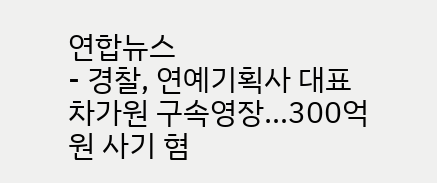연합뉴스
- 경찰, 연예기획사 대표 차가원 구속영장…300억원 사기 혐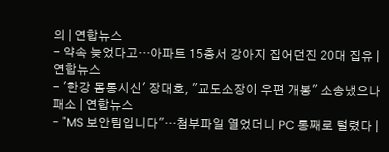의 | 연합뉴스
- 약속 늦었다고…아파트 15층서 강아지 집어던진 20대 집유 | 연합뉴스
- '한강 몸통시신' 장대호, "교도소장이 우편 개봉" 소송냈으나 패소 | 연합뉴스
- "MS 보안팀입니다"…첨부파일 열었더니 PC 통째로 털렸다 |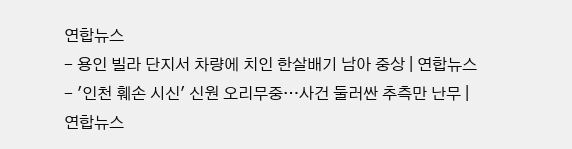연합뉴스
- 용인 빌라 단지서 차량에 치인 한살배기 남아 중상 | 연합뉴스
- '인천 훼손 시신' 신원 오리무중…사건 둘러싼 추측만 난무 | 연합뉴스